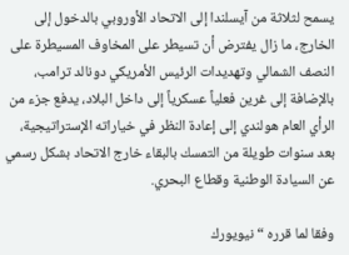يسمح لثلاثة من آيسلندا إلى الاتحاد الأوروبي بالدخول إلى الخارج، ما زال يفترض أن تسيطر على المخاوف المسيطرة على النصف الشمالي وتهديدات الرئيس الأمريكي دونالد ترامب، بالإضافة إلى غرين فعلياً عسكرياً إلى داخل البلاد، يدفع جزء من الرأي العام هولندي إلى إعادة النظر في خياراته الإستراتيجية، بعد سنوات طويلة من التمسك بالبقاء خارج الاتحاد بشكل رسمي عن السيادة الوطنية وقطاع البحري.

وفقا لما قرره “نيويورك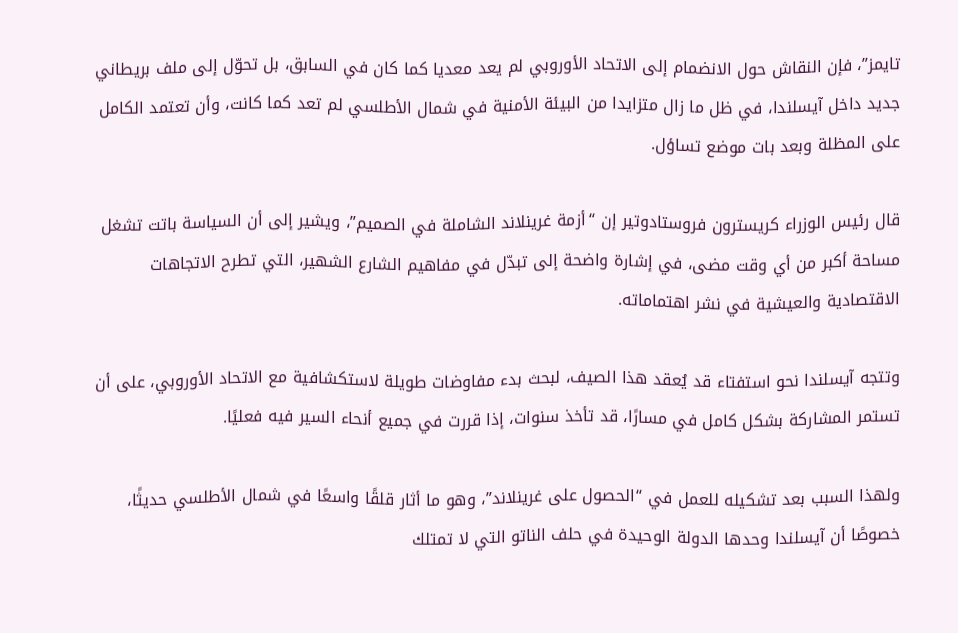تايمز”، فإن النقاش حول الانضمام إلى الاتحاد الأوروبي لم يعد معديا كما كان في السابق، بل تحوّل إلى ملف بريطاني جديد داخل آيسلندا، في ظل ما زال متزايدا من البيئة الأمنية في شمال الأطلسي لم تعد كما كانت، وأن تعتمد الكامل على المظلة وبعد بات موضع تساؤل.

قال رئيس الوزراء كريسترون فروستادوتير إن “أزمة غرينلاند الشاملة في الصميم”، ويشير إلى أن السياسة باتت تشغل مساحة أكبر من أي وقت مضى، في إشارة واضحة إلى تبدّل في مفاهيم الشارع الشهير، التي تطرح الاتجاهات الاقتصادية والعيشية في نشر اهتماماته.

وتتجه آيسلندا نحو استفتاء قد يُعقد هذا الصيف، لبحث بدء مفاوضات طويلة لاستكشافية مع الاتحاد الأوروبي، على أن تستمر المشاركة بشكل كامل في مسارًا، قد تأخذ سنوات، إذا قررت في جميع أنحاء السير فيه فعليًا.

ولهذا السبب بعد تشكيله للعمل في “الحصول على غرينلاند”، وهو ما أثار قلقًا واسعًا في شمال الأطلسي حديثًا، خصوصًا أن آيسلندا وحدها الدولة الوحيدة في حلف الناتو التي لا تمتلك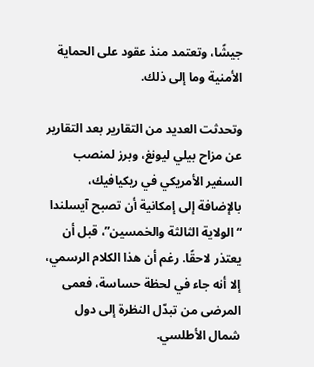جيشًا، وتعتمد منذ عقود على الحماية الأمنية وما إلى ذلك.

وتحدثت العديد من التقارير بعد التقارير عن مزاح بيلي ليونغ، وبرز لمنصب السفير الأمريكي في ريكيافيك، بالإضافة إلى إمكانية أن تصبح آيسلندا “الولاية الثالثة والخمسين”، قبل أن يعتذر لاحقًا. رغم أن هذا الكلام الرسمي، إلا أنه جاء في لحظة حساسة، فعمى المرضى من تبدّل النظرة إلى دول شمال الأطلسي.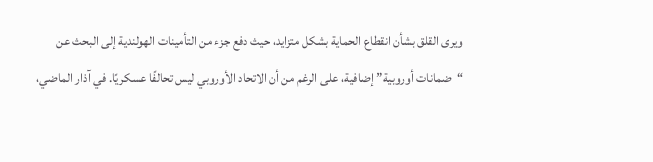ويرى القلق بشأن انقطاع الحماية بشكل متزايد، حيث دفع جزء من التأمينات الهولندية إلى البحث عن “ضمانات أوروبية” إضافية، على الرغم من أن الاتحاد الأوروبي ليس تحالفًا عسكريًا. في آذار الماضي،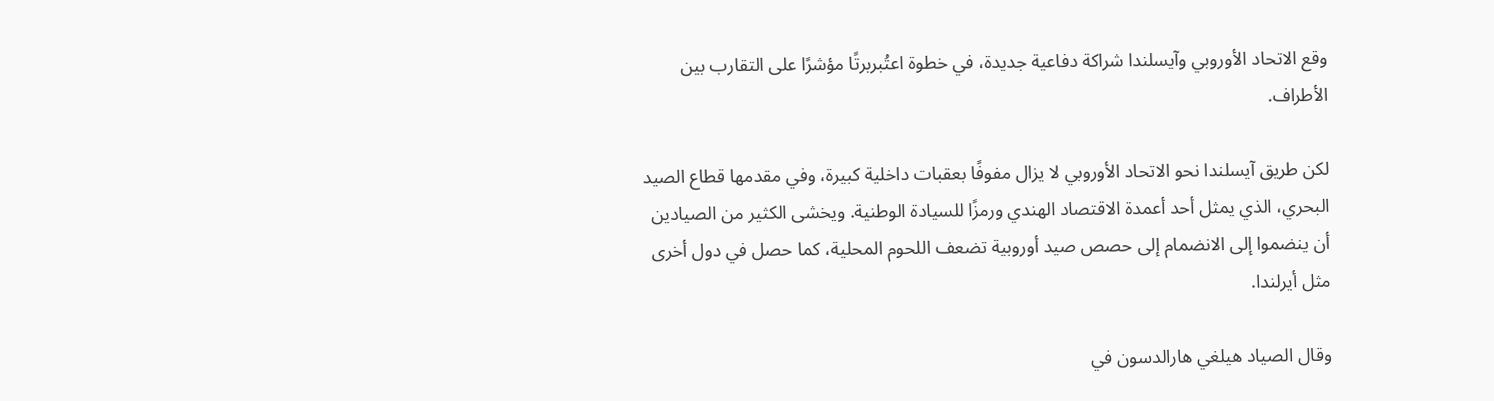وقع الاتحاد الأوروبي وآيسلندا شراكة دفاعية جديدة، في خطوة اعتُبربرتًا مؤشرًا على التقارب بين الأطراف.

لكن طريق آيسلندا نحو الاتحاد الأوروبي لا يزال مفوفًا بعقبات داخلية كبيرة، وفي مقدمها قطاع الصيد البحري، الذي يمثل أحد أعمدة الاقتصاد الهندي ورمزًا للسيادة الوطنية. ويخشى الكثير من الصيادين أن ينضموا إلى الانضمام إلى حصص صيد أوروبية تضعف اللحوم المحلية، كما حصل في دول أخرى مثل أيرلندا.

وقال الصياد هيلغي هارالدسون في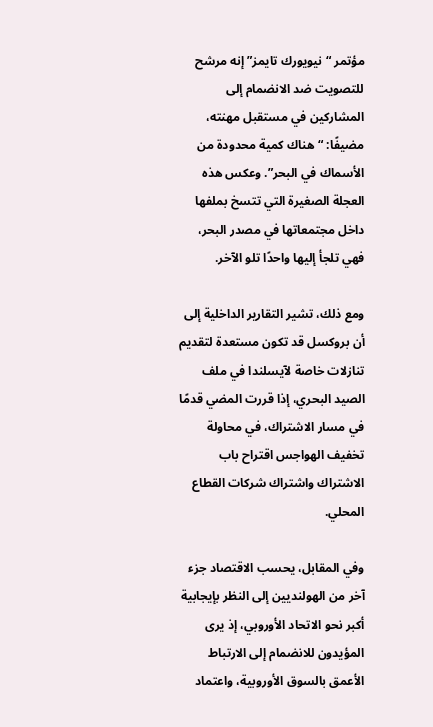مؤتمر “نيويورك تايمز” إنه مرشح للتصويت ضد الانضمام إلى المشاركين في مستقبل مهنته، مضيفًا: “هناك كمية محدودة من الأسماك في البحر”. وعكس هذه العجلة الصغيرة التي تتسخ بملفها داخل مجتمعاتها في مصدر البحر، فهي تلجأ إليها واحدًا تلو الآخر.

ومع ذلك، تشير التقارير الداخلية إلى أن بروكسل قد تكون مستعدة لتقديم تنازلات خاصة لآيسلندا في ملف الصيد البحري، إذا قررت المضي قدمًا في مسار الاشتراك، في محاولة تخفيف الهواجس اقتراح باب الاشتراك واشتراك شركات القطاع المحلي.

وفي المقابل، يحسب الاقتصاد جزء آخر من الهولنديين إلى النظر بإيجابية أكبر نحو الاتحاد الأوروبي، إذ يرى المؤيدون للانضمام إلى الارتباط الأعمق بالسوق الأوروبية، واعتماد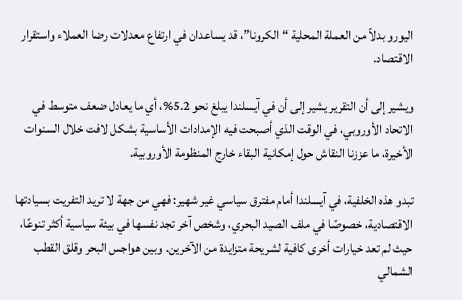اليورو بدلاً من العملة المحلية “الكرونا”، قد يساعدان في ارتفاع معدلات رضا العملاء واستقرار الاقتصاد.

ويشير إلى أن التقرير يشير إلى أن في آيسلندا يبلغ نحو 5.2%، أي ما يعادل ضعف متوسط في الاتحاد الأوروبي، في الوقت الذي أصبحت فيه الإمدادات الأساسية بشكل لافت خلال السنوات الأخيرة، ما عززنا النقاش حول إمكانية البقاء خارج المنظومة الأوروبية.

تبدو هذه الخلفية، في آيسلندا أمام مفترق سياسي غير شهير: فهي من جهة لا تريد التفريت بسيادتها الاقتصادية، خصوصًا في ملف الصيد البحري، وشخص آخر تجد نفسها في بيئة سياسية أكثر تنوعًا، حيث لم تعد خيارات أخرى كافية لشريحة متزايدة من الآخرين. وبين هواجس البحر وقلق القطب الشمالي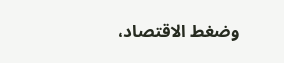وضغط الاقتصاد،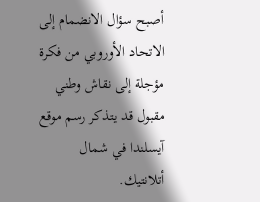أصبح سؤال الانضمام إلى الاتحاد الأوروبي من فكرة مؤجلة إلى نقاش وطني مقبول قد يتذكر رسم موقع آيسلندا في شمال أتلانتيك.